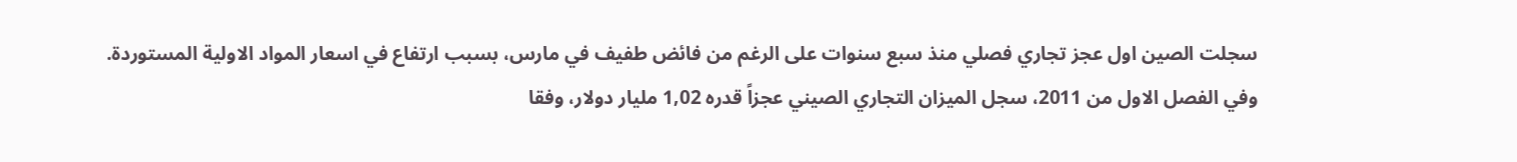سجلت الصين اول عجز تجاري فصلي منذ سبع سنوات على الرغم من فائض طفيف في مارس، بسبب ارتفاع في اسعار المواد الاولية المستوردة.
وفي الفصل الاول من 2011، سجل الميزان التجاري الصيني عجزاً قدره 1,02 مليار دولار، وفقا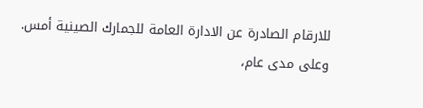للارقام الصادرة عن الادارة العامة للجمارك الصينية أمس. وعلى مدى عام،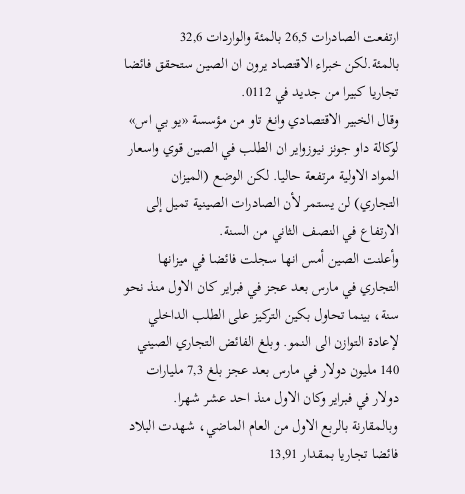ارتفعت الصادرات 26,5 بالمئة والواردات 32,6 بالمئة.لكن خبراء الاقتصاد يرون ان الصين ستحقق فائضا تجاريا كبيرا من جديد في 0112.
وقال الخبير الاقتصادي وانغ تاو من مؤسسة «يو بي اس» لوكالة داو جونز نيوزواير ان الطلب في الصين قوي واسعار المواد الاولية مرتفعة حاليا. لكن الوضع (الميزان التجاري) لن يستمر لأن الصادرات الصينية تميل إلى الارتفاع في النصف الثاني من السنة.
وأعلنت الصين أمس انها سجلت فائضا في ميزانها التجاري في مارس بعد عجز في فبراير كان الاول منذ نحو سنة، بينما تحاول بكين التركيز على الطلب الداخلي لإعادة التوازن الى النمو. وبلغ الفائض التجاري الصيني 140 مليون دولار في مارس بعد عجز بلغ 7,3 مليارات دولار في فبراير وكان الاول منذ احد عشر شهرا.
وبالمقارنة بالربع الاول من العام الماضي، شهدت البلاد فائضا تجاريا بمقدار 13,91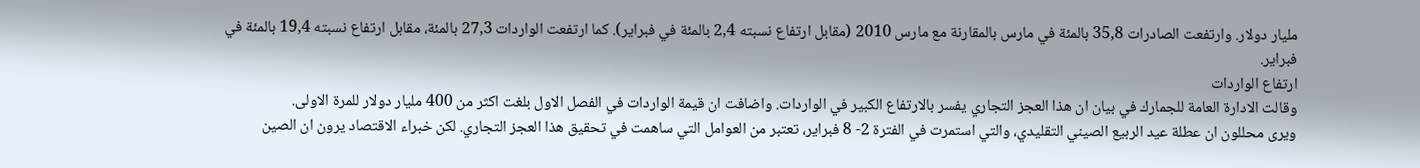مليار دولار. وارتفعت الصادرات 35,8 بالمئة في مارس بالمقارنة مع مارس 2010 (مقابل ارتفاع نسبته 2,4 بالمئة في فبراير). كما ارتفعت الواردات 27,3 بالمئة، مقابل ارتفاع نسبته 19,4 بالمئة في فبراير.
ارتفاع الواردات
وقالت الادارة العامة للجمارك في بيان ان هذا العجز التجاري يفسر بالارتفاع الكبير في الواردات. واضافت ان قيمة الواردات في الفصل الاول بلغت اكثر من 400 مليار دولار للمرة الاولى.
ويرى محللون ان عطلة عيد الربيع الصيني التقليدي، والتي استمرت في الفترة 2- 8 فبراير، تعتبر من العوامل التي ساهمت في تحقيق هذا العجز التجاري. لكن خبراء الاقتصاد يرون ان الصين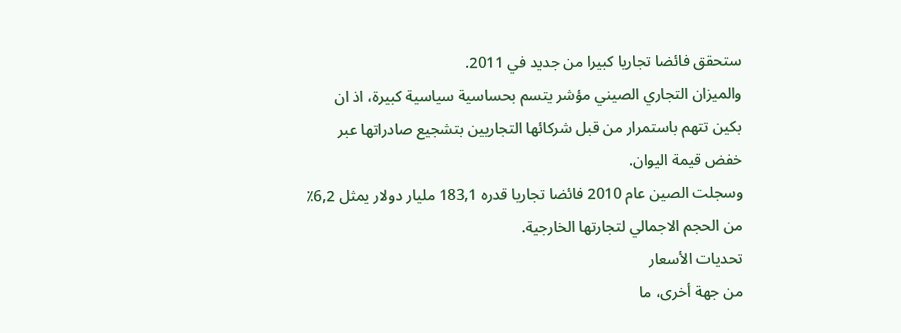ستحقق فائضا تجاريا كبيرا من جديد في 2011.
والميزان التجاري الصيني مؤشر يتسم بحساسية سياسية كبيرة، اذ ان بكين تتهم باستمرار من قبل شركائها التجاريين بتشجيع صادراتها عبر خفض قيمة اليوان.
وسجلت الصين عام 2010 فائضا تجاريا قدره 183,1 مليار دولار يمثل 6,2٪ من الحجم الاجمالي لتجارتها الخارجية.
تحديات الأسعار
من جهة أخرى، ما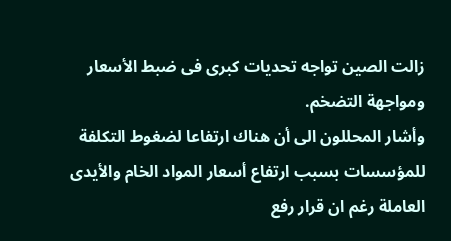زالت الصين تواجه تحديات كبرى فى ضبط الأسعار ومواجهة التضخم.
وأشار المحللون الى أن هناك ارتفاعا لضغوط التكلفة للمؤسسات بسبب ارتفاع أسعار المواد الخام والأيدى العاملة رغم ان قرار رفع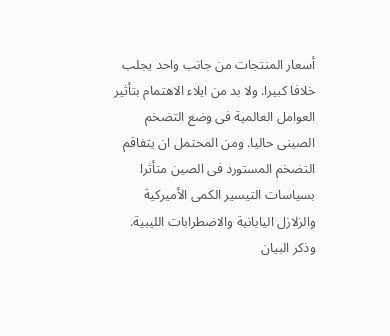أسعار المنتجات من جانب واحد يجلب خلافا كبيرا. ولا بد من ايلاء الاهتمام بتأثير العوامل العالمية فى وضع التضخم الصينى حاليا. ومن المحتمل ان يتفاقم التضخم المستورد فى الصين متأثرا بسياسات التيسير الكمى الأميركية والزلازل اليابانية والاضطرابات الليبية. وذكر البيان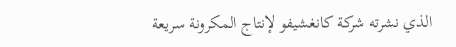الذي نشرته شركة كانغشيفو لإنتاج المكرونة سريعة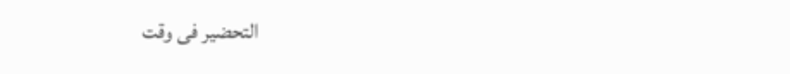التحضير فى وقت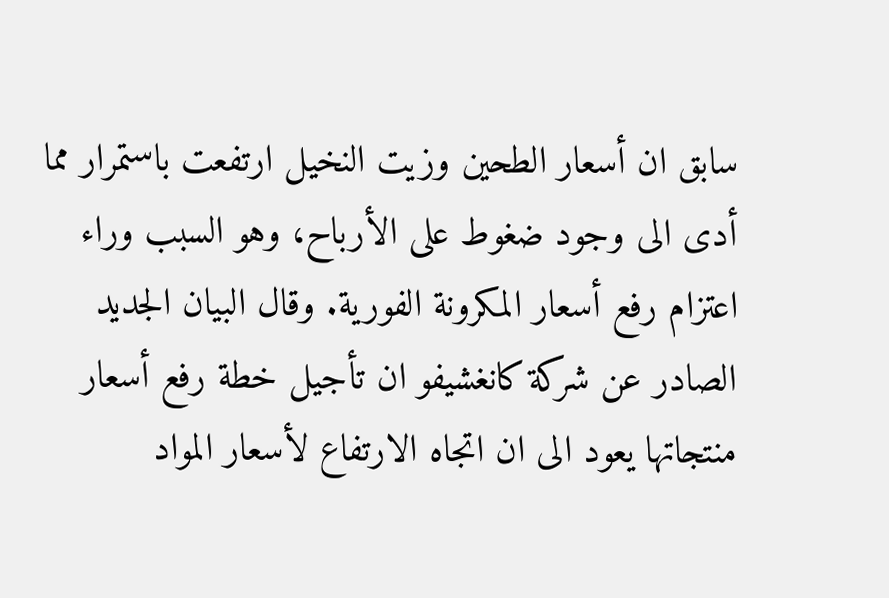سابق ان أسعار الطحين وزيت النخيل ارتفعت باستمرار مما أدى الى وجود ضغوط على الأرباح، وهو السبب وراء اعتزام رفع أسعار المكرونة الفورية. وقال البيان الجديد الصادر عن شركة كانغشيفو ان تأجيل خطة رفع أسعار منتجاتها يعود الى ان اتجاه الارتفاع لأسعار المواد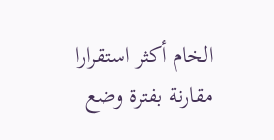الخام أكثر استقرارا مقارنة بفترة وضع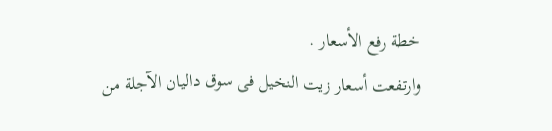خطة رفع الأسعار .
وارتفعت أسعار زيت النخيل فى سوق داليان الآجلة من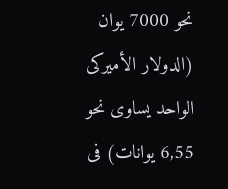نحو 7000 يوان (الدولار الأميركى الواحد يساوى نحو 6,55 يوانات) فى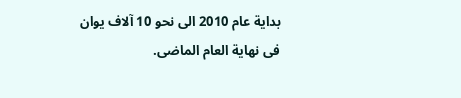بداية عام 2010 الى نحو 10 آلاف يوان فى نهاية العام الماضى.